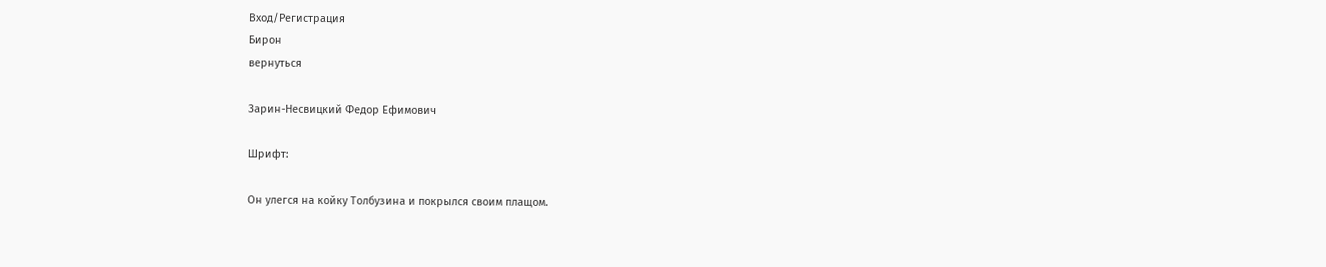Вход/Регистрация
Бирон
вернуться

Зарин-Несвицкий Федор Ефимович

Шрифт:

Он улегся на койку Толбузина и покрылся своим плащом.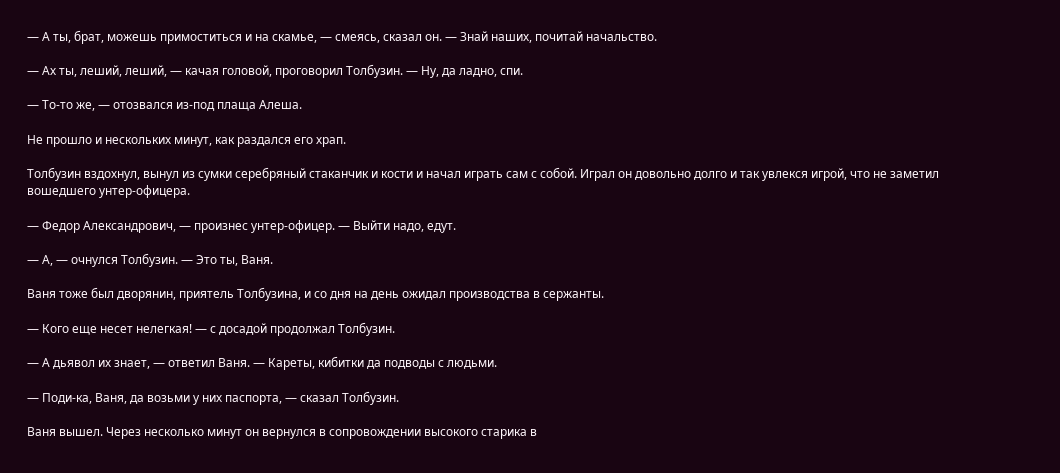— А ты, брат, можешь примоститься и на скамье, — смеясь, сказал он. — Знай наших, почитай начальство.

— Ах ты, леший, леший, — качая головой, проговорил Толбузин. — Ну, да ладно, спи.

— То-то же, — отозвался из-под плаща Алеша.

Не прошло и нескольких минут, как раздался его храп.

Толбузин вздохнул, вынул из сумки серебряный стаканчик и кости и начал играть сам с собой. Играл он довольно долго и так увлекся игрой, что не заметил вошедшего унтер-офицера.

— Федор Александрович, — произнес унтер-офицер. — Выйти надо, едут.

— А, — очнулся Толбузин. — Это ты, Ваня.

Ваня тоже был дворянин, приятель Толбузина, и со дня на день ожидал производства в сержанты.

— Кого еще несет нелегкая! — с досадой продолжал Толбузин.

— А дьявол их знает, — ответил Ваня. — Кареты, кибитки да подводы с людьми.

— Поди-ка, Ваня, да возьми у них паспорта, — сказал Толбузин.

Ваня вышел. Через несколько минут он вернулся в сопровождении высокого старика в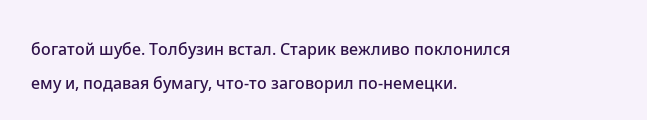богатой шубе. Толбузин встал. Старик вежливо поклонился ему и, подавая бумагу, что-то заговорил по-немецки.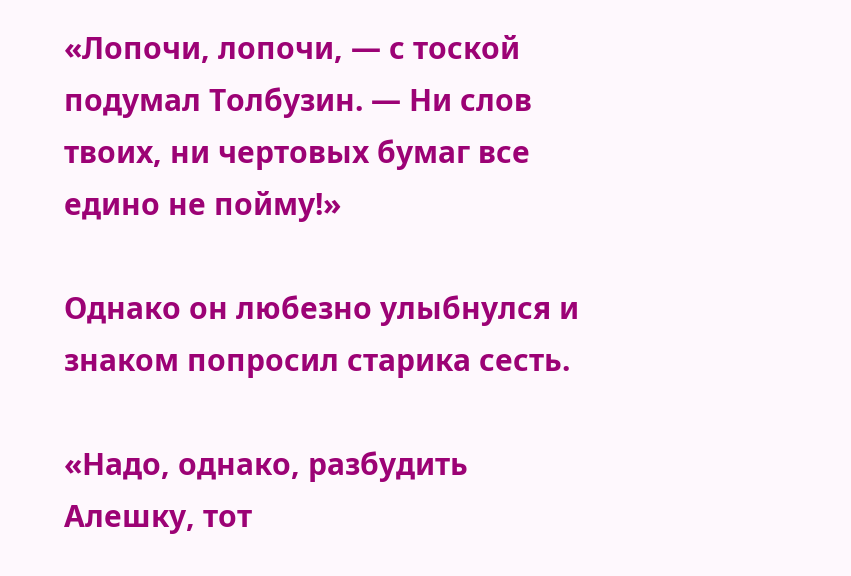«Лопочи, лопочи, — с тоской подумал Толбузин. — Ни слов твоих, ни чертовых бумаг все едино не пойму!»

Однако он любезно улыбнулся и знаком попросил старика сесть.

«Надо, однако, разбудить Алешку, тот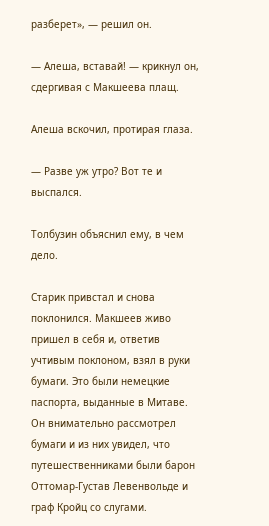разберет», — решил он.

— Алеша, вставай! — крикнул он, сдергивая с Макшеева плащ.

Алеша вскочил, протирая глаза.

— Разве уж утро? Вот те и выспался.

Толбузин объяснил ему, в чем дело.

Старик привстал и снова поклонился. Макшеев живо пришел в себя и, ответив учтивым поклоном, взял в руки бумаги. Это были немецкие паспорта, выданные в Митаве. Он внимательно рассмотрел бумаги и из них увидел, что путешественниками были барон Оттомар-Густав Левенвольде и граф Кройц со слугами.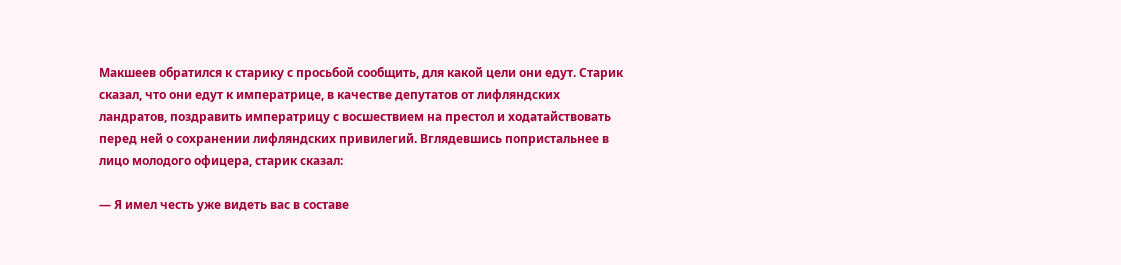Макшеев обратился к старику с просьбой сообщить, для какой цели они едут. Старик сказал, что они едут к императрице, в качестве депутатов от лифляндских ландратов, поздравить императрицу с восшествием на престол и ходатайствовать перед ней о сохранении лифляндских привилегий. Вглядевшись попристальнее в лицо молодого офицера, старик сказал:

— Я имел честь уже видеть вас в составе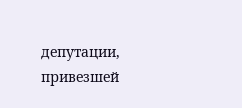депутации, привезшей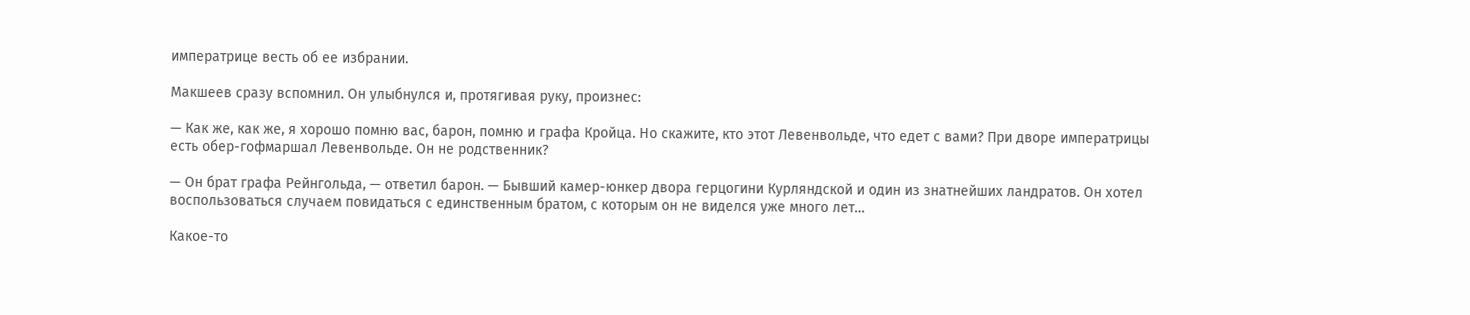императрице весть об ее избрании.

Макшеев сразу вспомнил. Он улыбнулся и, протягивая руку, произнес:

— Как же, как же, я хорошо помню вас, барон, помню и графа Кройца. Но скажите, кто этот Левенвольде, что едет с вами? При дворе императрицы есть обер-гофмаршал Левенвольде. Он не родственник?

— Он брат графа Рейнгольда, — ответил барон. — Бывший камер-юнкер двора герцогини Курляндской и один из знатнейших ландратов. Он хотел воспользоваться случаем повидаться с единственным братом, с которым он не виделся уже много лет…

Какое-то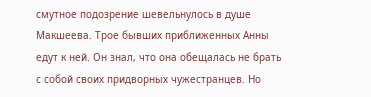смутное подозрение шевельнулось в душе Макшеева. Трое бывших приближенных Анны едут к ней. Он знал, что она обещалась не брать с собой своих придворных чужестранцев. Но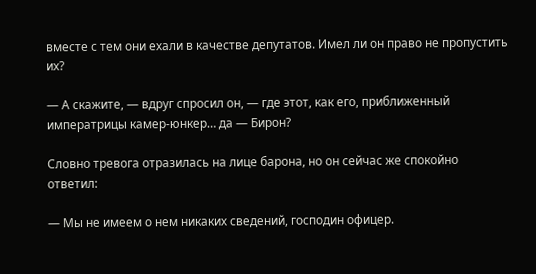вместе с тем они ехали в качестве депутатов. Имел ли он право не пропустить их?

— А скажите, — вдруг спросил он, — где этот, как его, приближенный императрицы камер-юнкер… да — Бирон?

Словно тревога отразилась на лице барона, но он сейчас же спокойно ответил:

— Мы не имеем о нем никаких сведений, господин офицер.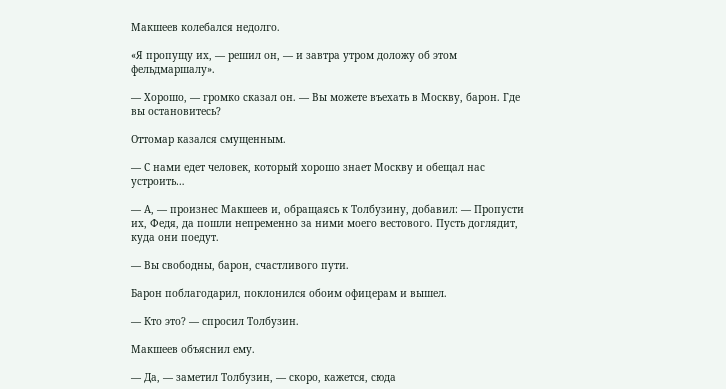Макшеев колебался недолго.

«Я пропущу их, — решил он, — и завтра утром доложу об этом фельдмаршалу».

— Хорошо, — громко сказал он. — Вы можете въехать в Москву, барон. Где вы остановитесь?

Оттомар казался смущенным.

— С нами едет человек, который хорошо знает Москву и обещал нас устроить…

— А, — произнес Макшеев и, обращаясь к Толбузину, добавил: — Пропусти их, Федя, да пошли непременно за ними моего вестового. Пусть доглядит, куда они поедут.

— Вы свободны, барон, счастливого пути.

Барон поблагодарил, поклонился обоим офицерам и вышел.

— Кто это? — спросил Толбузин.

Макшеев объяснил ему.

— Да, — заметил Толбузин, — скоро, кажется, сюда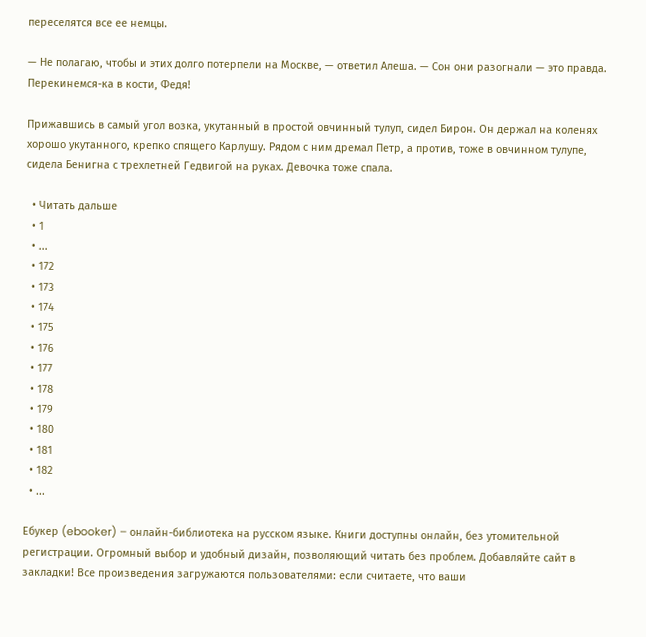переселятся все ее немцы.

— Не полагаю, чтобы и этих долго потерпели на Москве, — ответил Алеша. — Сон они разогнали — это правда. Перекинемся-ка в кости, Федя!

Прижавшись в самый угол возка, укутанный в простой овчинный тулуп, сидел Бирон. Он держал на коленях хорошо укутанного, крепко спящего Карлушу. Рядом с ним дремал Петр, а против, тоже в овчинном тулупе, сидела Бенигна с трехлетней Гедвигой на руках. Девочка тоже спала.

  • Читать дальше
  • 1
  • ...
  • 172
  • 173
  • 174
  • 175
  • 176
  • 177
  • 178
  • 179
  • 180
  • 181
  • 182
  • ...

Ебукер (ebooker) – онлайн-библиотека на русском языке. Книги доступны онлайн, без утомительной регистрации. Огромный выбор и удобный дизайн, позволяющий читать без проблем. Добавляйте сайт в закладки! Все произведения загружаются пользователями: если считаете, что ваши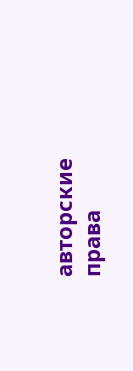авторские права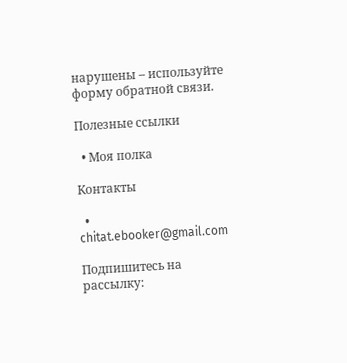нарушены – используйте форму обратной связи.

Полезные ссылки

  • Моя полка

Контакты

  • chitat.ebooker@gmail.com

Подпишитесь на рассылку: